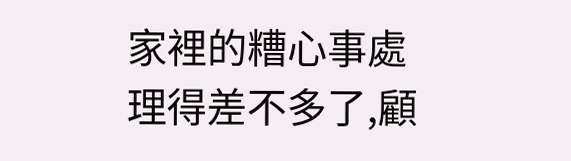家裡的糟心事處理得差不多了,顧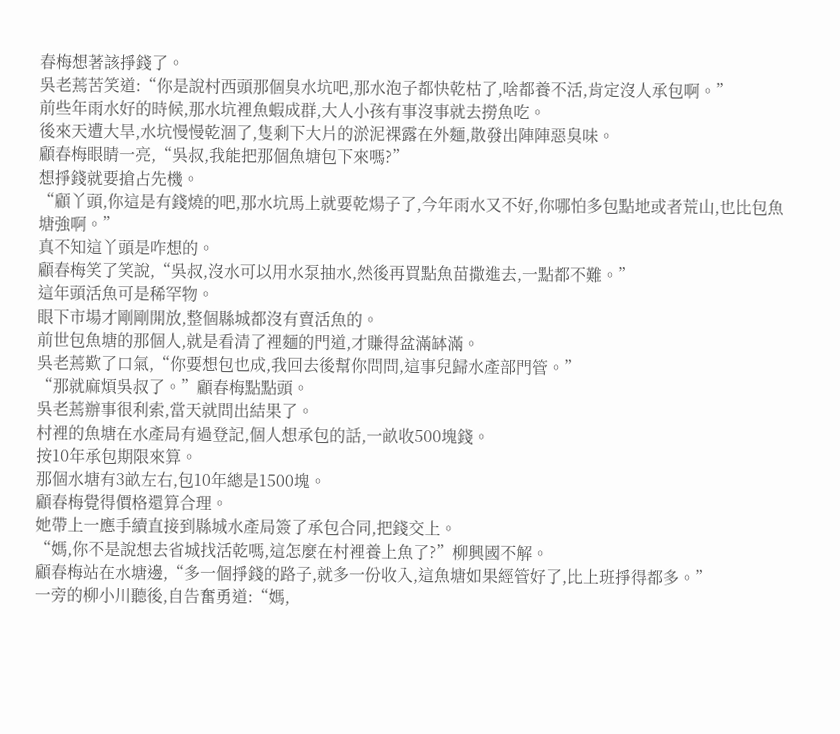春梅想著該掙錢了。
吳老蔫苦笑道:“你是說村西頭那個臭水坑吧,那水泡子都快乾枯了,啥都養不活,肯定沒人承包啊。”
前些年雨水好的時候,那水坑裡魚蝦成群,大人小孩有事沒事就去撈魚吃。
後來天遭大旱,水坑慢慢乾涸了,隻剩下大片的淤泥裸露在外麵,散發出陣陣惡臭味。
顧春梅眼睛一亮,“吳叔,我能把那個魚塘包下來嗎?”
想掙錢就要搶占先機。
“顧丫頭,你這是有錢燒的吧,那水坑馬上就要乾煬子了,今年雨水又不好,你哪怕多包點地或者荒山,也比包魚塘強啊。”
真不知這丫頭是咋想的。
顧春梅笑了笑說,“吳叔,沒水可以用水泵抽水,然後再買點魚苗撒進去,一點都不難。”
這年頭活魚可是稀罕物。
眼下市場才剛剛開放,整個縣城都沒有賣活魚的。
前世包魚塘的那個人,就是看清了裡麵的門道,才賺得盆滿缽滿。
吳老蔫歎了口氣,“你要想包也成,我回去後幫你問問,這事兒歸水產部門管。”
“那就麻煩吳叔了。”顧春梅點點頭。
吳老蔫辦事很利索,當天就問出結果了。
村裡的魚塘在水產局有過登記,個人想承包的話,一畝收500塊錢。
按10年承包期限來算。
那個水塘有3畝左右,包10年總是1500塊。
顧春梅覺得價格還算合理。
她帶上一應手續直接到縣城水產局簽了承包合同,把錢交上。
“媽,你不是說想去省城找活乾嗎,這怎麼在村裡養上魚了?”柳興國不解。
顧春梅站在水塘邊,“多一個掙錢的路子,就多一份收入,這魚塘如果經管好了,比上班掙得都多。”
一旁的柳小川聽後,自告奮勇道:“媽,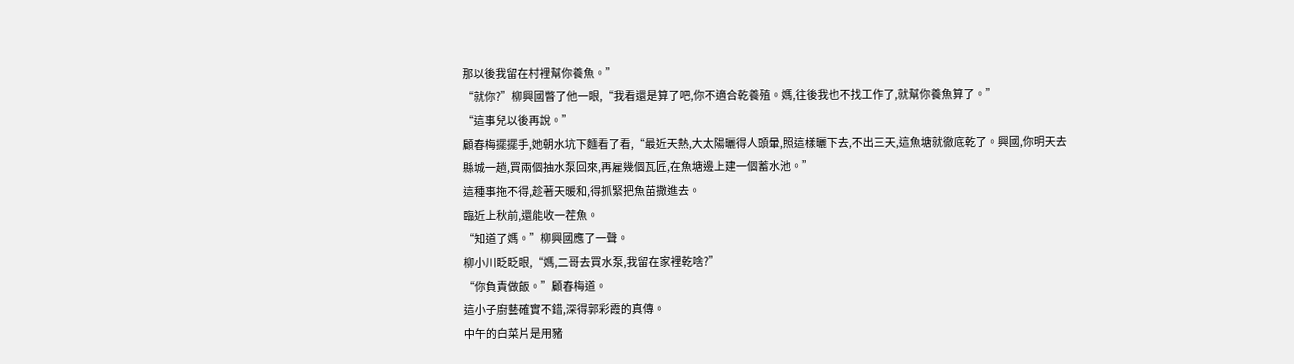那以後我留在村裡幫你養魚。”
“就你?”柳興國瞥了他一眼,“我看還是算了吧,你不適合乾養殖。媽,往後我也不找工作了,就幫你養魚算了。”
“這事兒以後再說。”
顧春梅擺擺手,她朝水坑下麵看了看,“最近天熱,大太陽曬得人頭暈,照這樣曬下去,不出三天,這魚塘就徹底乾了。興國,你明天去縣城一趟,買兩個抽水泵回來,再雇幾個瓦匠,在魚塘邊上建一個蓄水池。”
這種事拖不得,趁著天暖和,得抓緊把魚苗撒進去。
臨近上秋前,還能收一茬魚。
“知道了媽。”柳興國應了一聲。
柳小川眨眨眼,“媽,二哥去買水泵,我留在家裡乾啥?”
“你負責做飯。”顧春梅道。
這小子廚藝確實不錯,深得郭彩霞的真傳。
中午的白菜片是用豬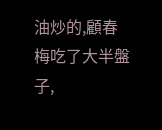油炒的,顧春梅吃了大半盤子,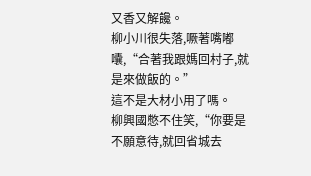又香又解饞。
柳小川很失落,噘著嘴嘟囔,“合著我跟媽回村子,就是來做飯的。”
這不是大材小用了嗎。
柳興國憋不住笑,“你要是不願意待,就回省城去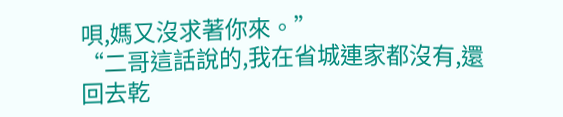唄,媽又沒求著你來。”
“二哥這話說的,我在省城連家都沒有,還回去乾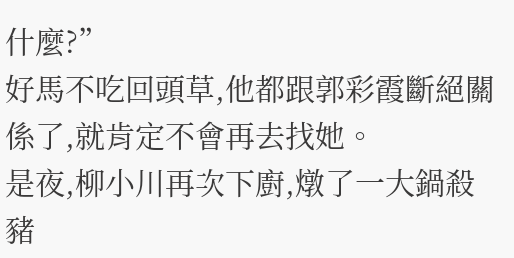什麼?”
好馬不吃回頭草,他都跟郭彩霞斷絕關係了,就肯定不會再去找她。
是夜,柳小川再次下廚,燉了一大鍋殺豬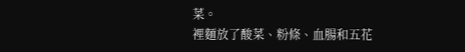菜。
裡麵放了酸菜、粉條、血腸和五花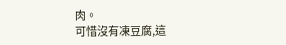肉。
可惜沒有凍豆腐,這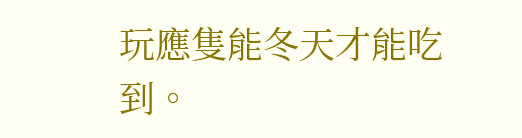玩應隻能冬天才能吃到。